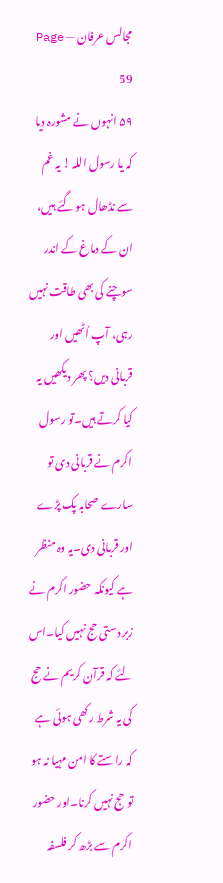مجالس عرفان — Page 59
۵۹ انہوں نے مشورہ دیا کہ یا رسول اللہ ! یہ غم سے نڈھال ہو گئے ہیں، ان کے دماغ کے اندر سوچنے کی بھی طاقت نہیں رہی، آپ اُٹھیں اور قربانی دیں؟ پھر دیکھیں یہ کیا کرتے ہیں۔تو رسول اکرم نے قربانی دی تو سارے صحابہ پک پڑے اور قربانی دی۔یہ وہ منظر ہے کیونکہ حضور اکرم نے زبر دستی حج نہیں کیا۔اس لئے کہ قرآن کریم نے حج کی یہ شرط رکھی ہوئی ہے کہ راستے کا امن مہیا نہ ہو تو حج نہیں کرنا۔اور حضور اکرم سے بڑھ کر فلسفہ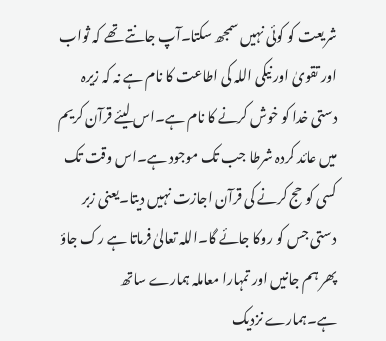شریعت کو کوئی نہیں سمجھ سکتا۔آپ جانتے تھے کہ ثواب اور تقویٰ اور نیکی اللہ کی اطاعت کا نام ہے نہ کہ زیرہ دستی خدا کو خوش کرنے کا نام ہے۔اس لیئے قرآن کریم میں عائد کردہ شرطا جب تک موجود ہے۔اس وقت تک کسی کو حج کرنے کی قرآن اجازت نہیں دیتا۔یعنی زبر دستی جس کو روکا جائے گا۔اللہ تعالیٰ فرماتا ہے رک جاؤ پھر ہم جانیں اور تمہارا معاملہ ہمارے ساتھ ہے۔ہمارے نزدیک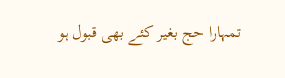تمہارا حج بغیر کئے بھی قبول ہو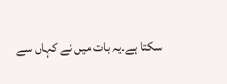سکتا ہے۔یہ بات میں نے کہاں سے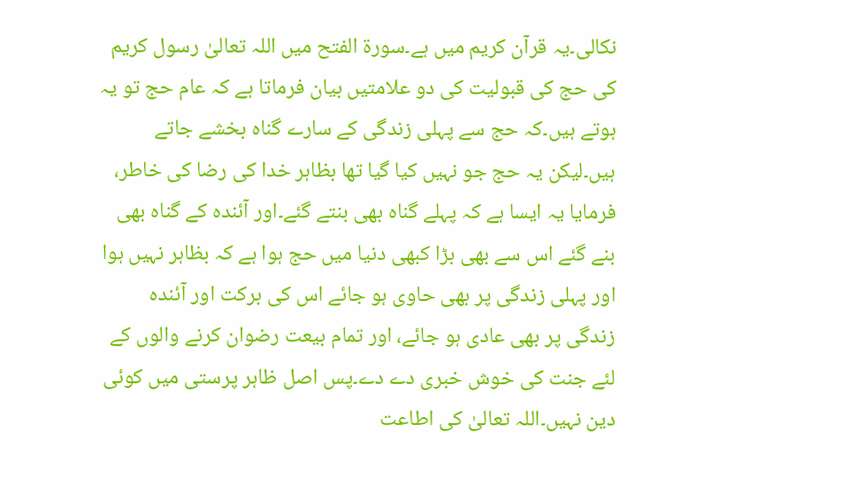نکالی۔یہ قرآن کریم میں ہے۔سورۃ الفتح میں اللہ تعالیٰ رسول کریم کی حج کی قبولیت کی دو علامتیں بیان فرماتا ہے کہ عام حج تو یہ ہوتے ہیں۔کہ حج سے پہلی زندگی کے سارے گناہ بخشے جاتے ہیں۔لیکن یہ حج جو نہیں کیا گیا تھا بظاہر خدا کی رضا کی خاطر، فرمایا یہ ایسا ہے کہ پہلے گناہ بھی بنتے گئے۔اور آئندہ کے گناہ بھی بنے گئے اس سے بھی بڑا کبھی دنیا میں حج ہوا ہے کہ بظاہر نہیں ہوا اور پہلی زندگی پر بھی حاوی ہو جائے اس کی برکت اور آئندہ زندگی پر بھی عادی ہو جائے، اور تمام بیعت رضوان کرنے والوں کے لئے جنت کی خوش خبری دے دے۔پس اصل ظاہر پرستی میں کوئی دین نہیں۔اللہ تعالیٰ کی اطاعت